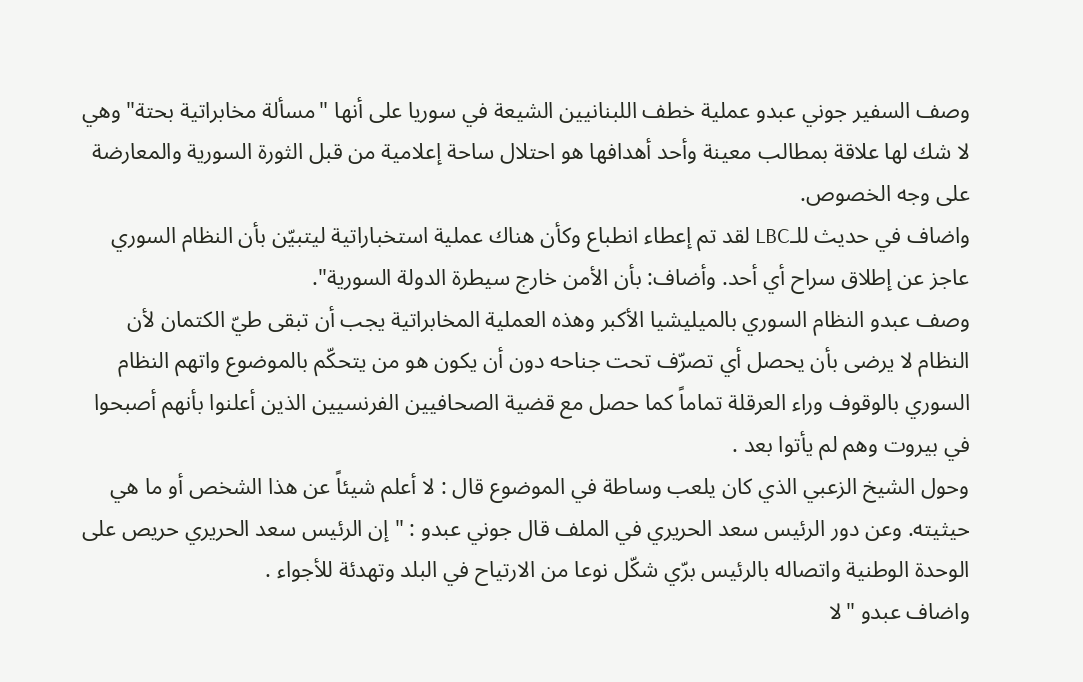وصف السفير جوني عبدو عملية خطف اللبنانيين الشيعة في سوريا على أنها "مسألة مخابراتية بحتة" وهي لا شك لها علاقة بمطالب معينة وأحد أهدافها هو احتلال ساحة إعلامية من قبل الثورة السورية والمعارضة على وجه الخصوص.
واضاف في حديث للـLBC لقد تم إعطاء انطباع وكأن هناك عملية استخباراتية ليتبيّن بأن النظام السوري عاجز عن إطلاق سراح أي أحد. وأضاف: بأن الأمن خارج سيطرة الدولة السورية".
وصف عبدو النظام السوري بالميليشيا الأكبر وهذه العملية المخابراتية يجب أن تبقى طيّ الكتمان لأن النظام لا يرضى بأن يحصل أي تصرّف تحت جناحه دون أن يكون هو من يتحكّم بالموضوع واتهم النظام السوري بالوقوف وراء العرقلة تماماً كما حصل مع قضية الصحافيين الفرنسيين الذين أعلنوا بأنهم أصبحوا في بيروت وهم لم يأتوا بعد .
وحول الشيخ الزعبي الذي كان يلعب وساطة في الموضوع قال : لا أعلم شيئاً عن هذا الشخص أو ما هي حيثيته. وعن دور الرئيس سعد الحريري في الملف قال جوني عبدو : "إن الرئيس سعد الحريري حريص على الوحدة الوطنية واتصاله بالرئيس برّي شكّل نوعا من الارتياح في البلد وتهدئة للأجواء .
واضاف عبدو "لا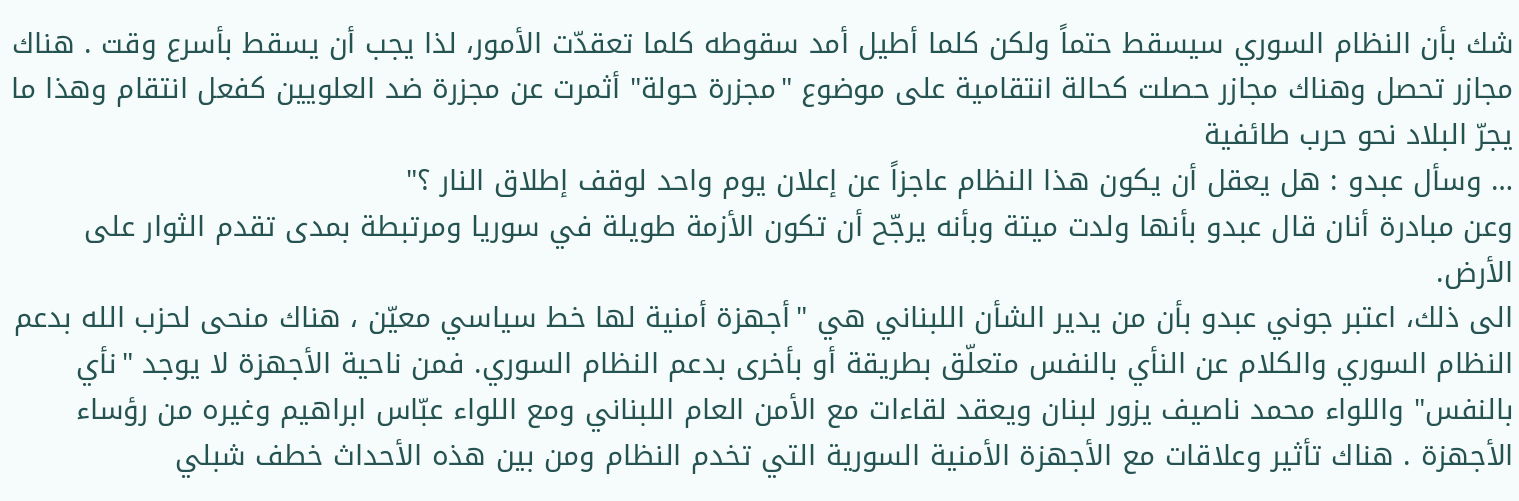شك بأن النظام السوري سيسقط حتماً ولكن كلما أطيل أمد سقوطه كلما تعقدّت الأمور، لذا يجب أن يسقط بأسرع وقت . هناك مجازر تحصل وهناك مجازر حصلت كحالة انتقامية على موضوع "مجزرة حولة" أثمرت عن مجزرة ضد العلويين كفعل انتقام وهذا ما يجرّ البلاد نحو حرب طائفية
… وسأل عبدو : هل يعقل أن يكون هذا النظام عاجزاً عن إعلان يوم واحد لوقف إطلاق النار ؟"
وعن مبادرة أنان قال عبدو بأنها ولدت ميتة وبأنه يرجّح أن تكون الأزمة طويلة في سوريا ومرتبطة بمدى تقدم الثوار على الأرض.
الى ذلك، اعتبر جوني عبدو بأن من يدير الشأن اللبناني هي "أجهزة أمنية لها خط سياسي معيّن ، هناك منحى لحزب الله بدعم النظام السوري والكلام عن النأي بالنفس متعلّق بطريقة أو بأخرى بدعم النظام السوري. فمن ناحية الأجهزة لا يوجد "نأي بالنفس" واللواء محمد ناصيف يزور لبنان ويعقد لقاءات مع الأمن العام اللبناني ومع اللواء عبّاس ابراهيم وغيره من رؤساء الأجهزة . هناك تأثير وعلاقات مع الأجهزة الأمنية السورية التي تخدم النظام ومن بين هذه الأحداث خطف شبلي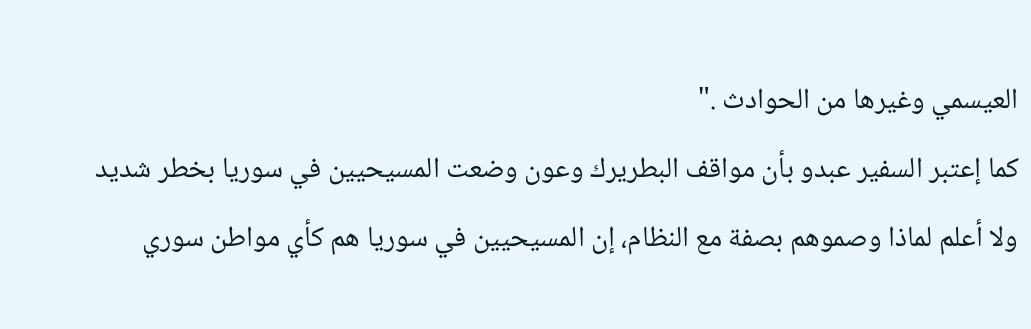العيسمي وغيرها من الحوادث ."
كما إعتبر السفير عبدو بأن مواقف البطريرك وعون وضعت المسيحيين في سوريا بخطر شديد ولا أعلم لماذا وصموهم بصفة مع النظام، إن المسيحيين في سوريا هم كأي مواطن سوري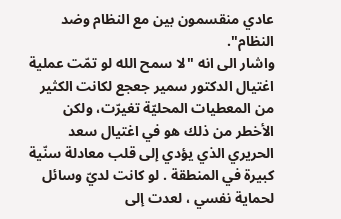عادي منقسمون بين مع النظام وضد النظام".
واشار الى انه "لا سمح الله لو تمّت عملية اغتيال الدكتور سمير جعجع لكانت الكثير من المعطيات المحليّة تغيرّت، ولكن الأخطر من ذلك هو في اغتيال سعد الحريري الذي يؤدي إلى قلب معادلة سنّية كبيرة في المنطقة . لو كانت لديّ وسائل لحماية نفسي ، لعدت إلى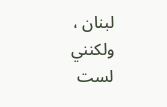لبنان ، ولكنني لست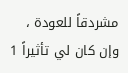مشردقاً للعودة ، وإن كان لي تأثيراً 1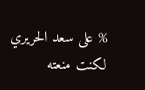% على سعد الحريري لكنت منعته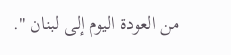من العودة اليوم إلى لبنان ".